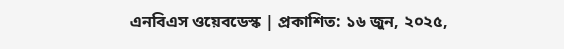এনবিএস ওয়েবডেস্ক | প্রকাশিত: ১৬ জুন, ২০২৫,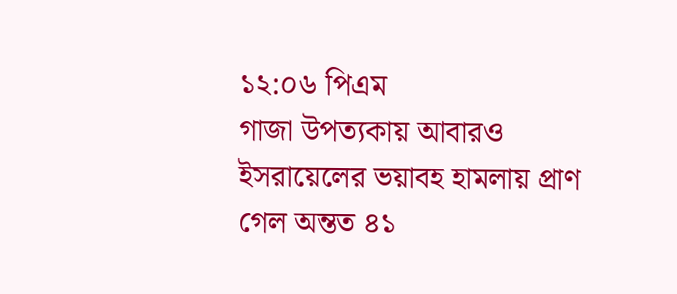১২:০৬ পিএম
গাজা উপত্যকায় আবারও ইসরায়েলের ভয়াবহ হামলায় প্রাণ গেল অন্তত ৪১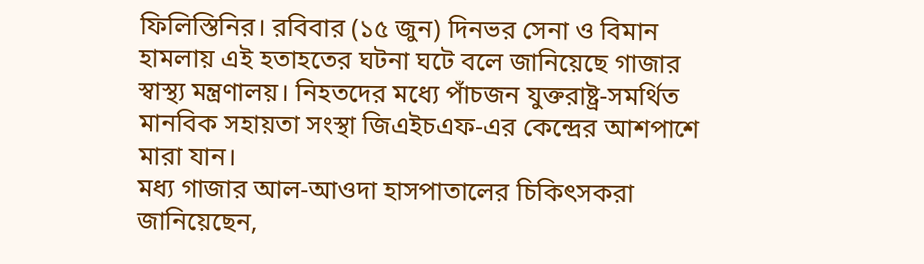ফিলিস্তিনির। রবিবার (১৫ জুন) দিনভর সেনা ও বিমান হামলায় এই হতাহতের ঘটনা ঘটে বলে জানিয়েছে গাজার স্বাস্থ্য মন্ত্রণালয়। নিহতদের মধ্যে পাঁচজন যুক্তরাষ্ট্র-সমর্থিত মানবিক সহায়তা সংস্থা জিএইচএফ-এর কেন্দ্রের আশপাশে মারা যান।
মধ্য গাজার আল-আওদা হাসপাতালের চিকিৎসকরা জানিয়েছেন,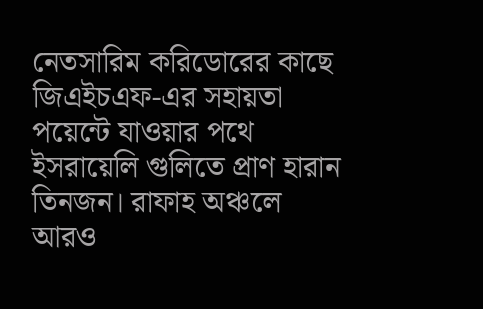নেতসারিম করিডোরের কাছে জিএইচএফ-এর সহায়তা পয়েন্টে যাওয়ার পথে ইসরায়েলি গুলিতে প্রাণ হারান তিনজন। রাফাহ অঞ্চলে আরও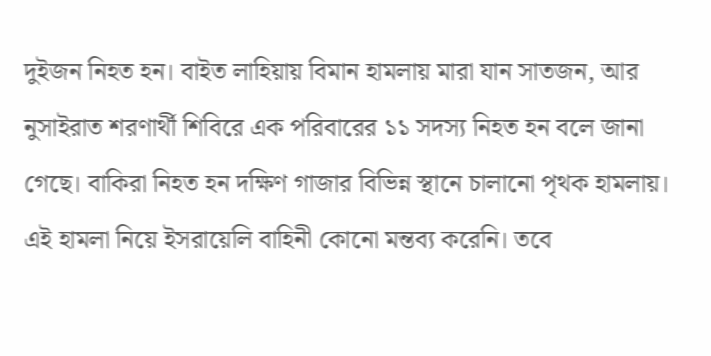দুইজন নিহত হন। বাইত লাহিয়ায় বিমান হামলায় মারা যান সাতজন, আর নুসাইরাত শরণার্থী শিবিরে এক পরিবারের ১১ সদস্য নিহত হন বলে জানা গেছে। বাকিরা নিহত হন দক্ষিণ গাজার বিভিন্ন স্থানে চালানো পৃথক হামলায়।
এই হামলা নিয়ে ইসরায়েলি বাহিনী কোনো মন্তব্য করেনি। তবে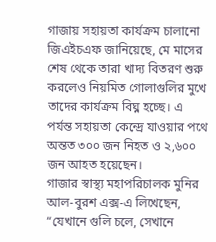গাজায় সহায়তা কার্যক্রম চালানো জিএইচএফ জানিয়েছে, মে মাসের শেষ থেকে তারা খাদ্য বিতরণ শুরু করলেও নিয়মিত গোলাগুলির মুখে তাদের কার্যক্রম বিঘ্ন হচ্ছে। এ পর্যন্ত সহায়তা কেন্দ্রে যাওয়ার পথে অন্তত ৩০০ জন নিহত ও ২,৬০০ জন আহত হয়েছেন।
গাজার স্বাস্থ্য মহাপরিচালক মুনির আল-বুরশ এক্স-এ লিখেছেন, “যেখানে গুলি চলে, সেখানে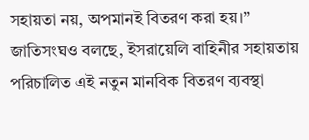সহায়তা নয়, অপমানই বিতরণ করা হয়।”
জাতিসংঘও বলছে, ইসরায়েলি বাহিনীর সহায়তায় পরিচালিত এই নতুন মানবিক বিতরণ ব্যবস্থা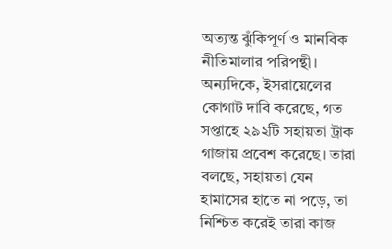অত্যন্ত ঝুঁকিপূর্ণ ও মানবিক নীতিমালার পরিপন্থী।
অন্যদিকে, ইসরায়েলের কোগাট দাবি করেছে, গত সপ্তাহে ২৯২টি সহায়তা ট্রাক গাজায় প্রবেশ করেছে। তারা বলছে, সহায়তা যেন হামাসের হাতে না পড়ে, তা নিশ্চিত করেই তারা কাজ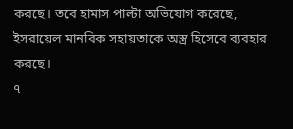করছে। তবে হামাস পাল্টা অভিযোগ করেছে, ইসরায়েল মানবিক সহায়তাকে অস্ত্র হিসেবে ব্যবহার করছে।
৭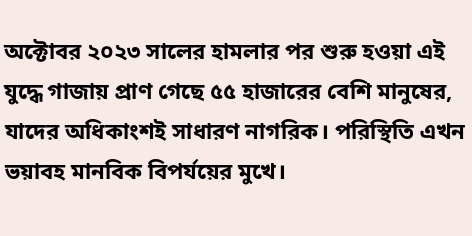অক্টোবর ২০২৩ সালের হামলার পর শুরু হওয়া এই যুদ্ধে গাজায় প্রাণ গেছে ৫৫ হাজারের বেশি মানুষের, যাদের অধিকাংশই সাধারণ নাগরিক। পরিস্থিতি এখন ভয়াবহ মানবিক বিপর্যয়ের মুখে।